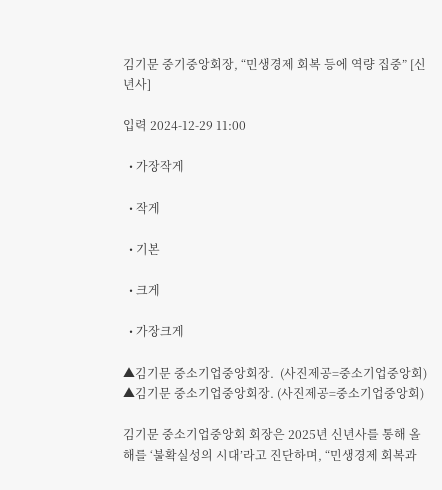김기문 중기중앙회장, “민생경제 회복 등에 역량 집중” [신년사]

입력 2024-12-29 11:00

  • 가장작게

  • 작게

  • 기본

  • 크게

  • 가장크게

▲김기문 중소기업중앙회장.  (사진제공=중소기업중앙회)
▲김기문 중소기업중앙회장. (사진제공=중소기업중앙회)

김기문 중소기업중앙회 회장은 2025년 신년사를 통해 올해를 ‘불확실성의 시대’라고 진단하며, “민생경제 회복과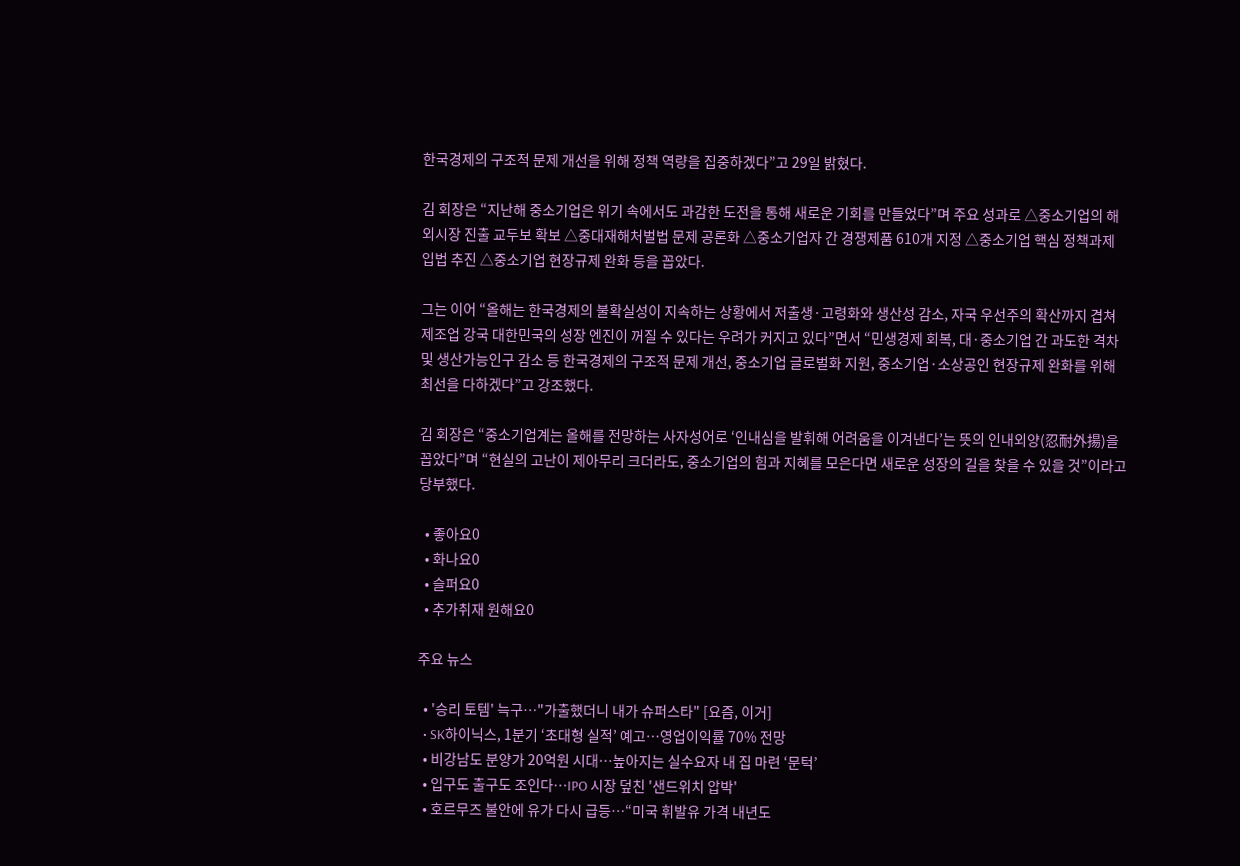한국경제의 구조적 문제 개선을 위해 정책 역량을 집중하겠다”고 29일 밝혔다.

김 회장은 “지난해 중소기업은 위기 속에서도 과감한 도전을 통해 새로운 기회를 만들었다”며 주요 성과로 △중소기업의 해외시장 진출 교두보 확보 △중대재해처벌법 문제 공론화 △중소기업자 간 경쟁제품 610개 지정 △중소기업 핵심 정책과제 입법 추진 △중소기업 현장규제 완화 등을 꼽았다.

그는 이어 “올해는 한국경제의 불확실성이 지속하는 상황에서 저출생·고령화와 생산성 감소, 자국 우선주의 확산까지 겹쳐 제조업 강국 대한민국의 성장 엔진이 꺼질 수 있다는 우려가 커지고 있다”면서 “민생경제 회복, 대·중소기업 간 과도한 격차 및 생산가능인구 감소 등 한국경제의 구조적 문제 개선, 중소기업 글로벌화 지원, 중소기업·소상공인 현장규제 완화를 위해 최선을 다하겠다”고 강조했다.

김 회장은 “중소기업계는 올해를 전망하는 사자성어로 ‘인내심을 발휘해 어려움을 이겨낸다’는 뜻의 인내외양(忍耐外揚)을 꼽았다”며 “현실의 고난이 제아무리 크더라도, 중소기업의 힘과 지혜를 모은다면 새로운 성장의 길을 찾을 수 있을 것”이라고 당부했다.

  • 좋아요0
  • 화나요0
  • 슬퍼요0
  • 추가취재 원해요0

주요 뉴스

  • '승리 토템' 늑구…"가출했더니 내가 슈퍼스타" [요즘, 이거]
  • SK하이닉스, 1분기 ‘초대형 실적’ 예고…영업이익률 70% 전망
  • 비강남도 분양가 20억원 시대…높아지는 실수요자 내 집 마련 ‘문턱’
  • 입구도 출구도 조인다…IPO 시장 덮친 '샌드위치 압박'
  • 호르무즈 불안에 유가 다시 급등…“미국 휘발유 가격 내년도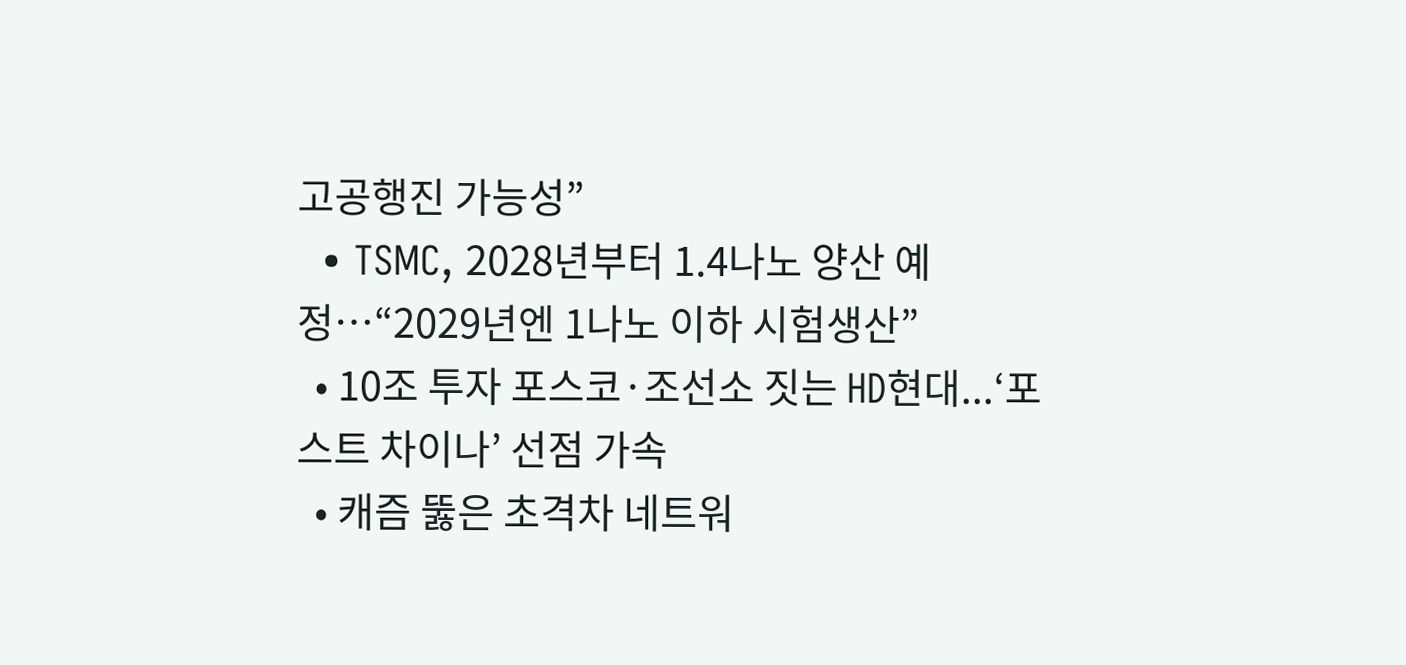고공행진 가능성”
  • TSMC, 2028년부터 1.4나노 양산 예정…“2029년엔 1나노 이하 시험생산”
  • 10조 투자 포스코·조선소 짓는 HD현대...‘포스트 차이나’ 선점 가속
  • 캐즘 뚫은 초격차 네트워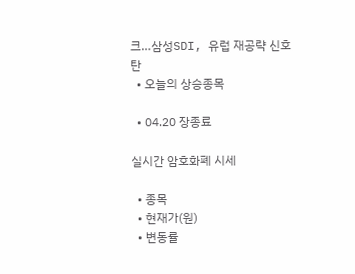크…삼성SDI, 유럽 재공략 신호탄
  • 오늘의 상승종목

  • 04.20 장종료

실시간 암호화폐 시세

  • 종목
  • 현재가(원)
  • 변동률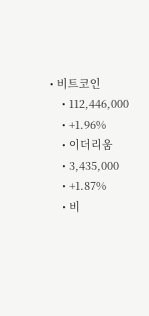• 비트코인
    • 112,446,000
    • +1.96%
    • 이더리움
    • 3,435,000
    • +1.87%
    • 비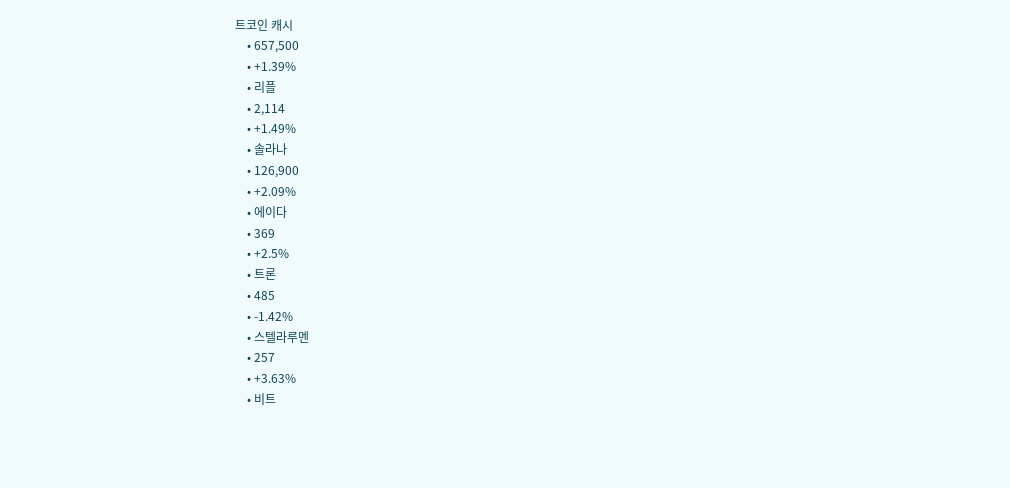트코인 캐시
    • 657,500
    • +1.39%
    • 리플
    • 2,114
    • +1.49%
    • 솔라나
    • 126,900
    • +2.09%
    • 에이다
    • 369
    • +2.5%
    • 트론
    • 485
    • -1.42%
    • 스텔라루멘
    • 257
    • +3.63%
    • 비트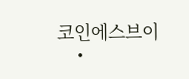코인에스브이
    •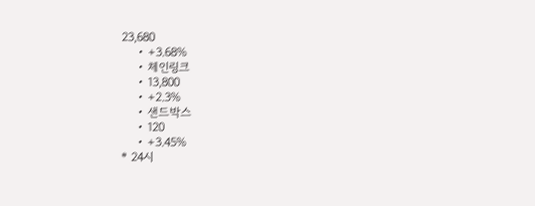23,680
    • +3.68%
    • 체인링크
    • 13,800
    • +2.3%
    • 샌드박스
    • 120
    • +3.45%
* 24시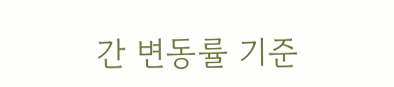간 변동률 기준